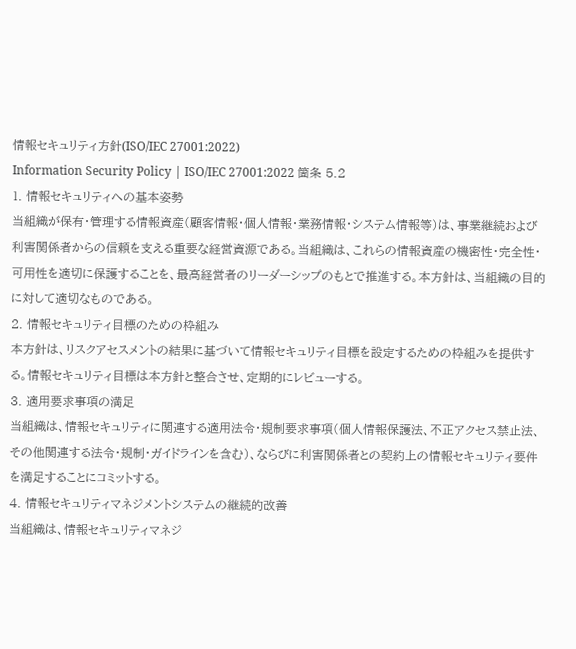情報セキュリティ方針(ISO/IEC 27001:2022)
Information Security Policy | ISO/IEC 27001:2022 箇条 5.2
1. 情報セキュリティへの基本姿勢
当組織が保有・管理する情報資産(顧客情報・個人情報・業務情報・システム情報等)は、事業継続および利害関係者からの信頼を支える重要な経営資源である。当組織は、これらの情報資産の機密性・完全性・可用性を適切に保護することを、最高経営者のリーダーシップのもとで推進する。本方針は、当組織の目的に対して適切なものである。
2. 情報セキュリティ目標のための枠組み
本方針は、リスクアセスメントの結果に基づいて情報セキュリティ目標を設定するための枠組みを提供する。情報セキュリティ目標は本方針と整合させ、定期的にレビューする。
3. 適用要求事項の満足
当組織は、情報セキュリティに関連する適用法令・規制要求事項(個人情報保護法、不正アクセス禁止法、その他関連する法令・規制・ガイドラインを含む)、ならびに利害関係者との契約上の情報セキュリティ要件を満足することにコミットする。
4. 情報セキュリティマネジメントシステムの継続的改善
当組織は、情報セキュリティマネジ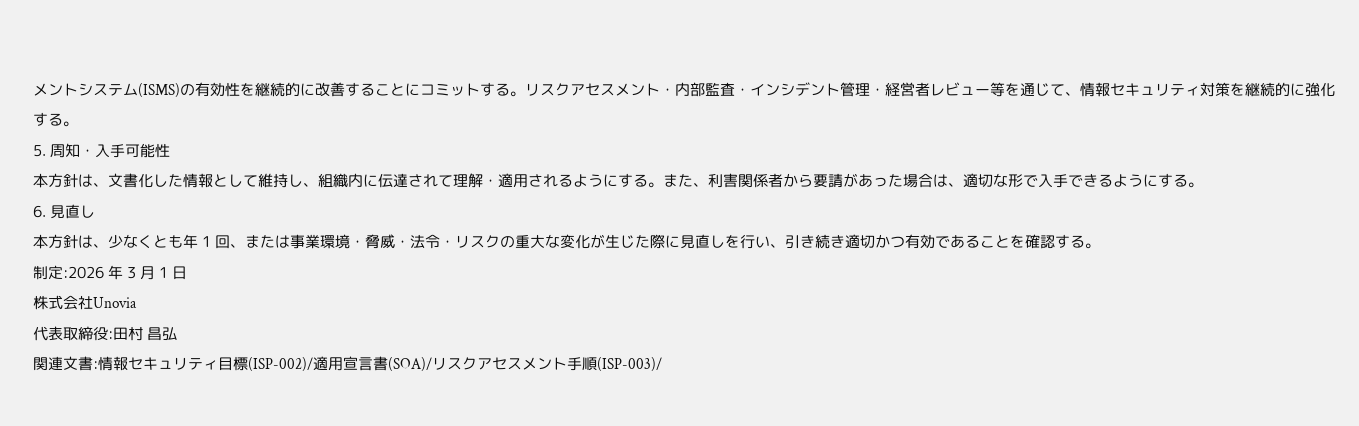メントシステム(ISMS)の有効性を継続的に改善することにコミットする。リスクアセスメント・内部監査・インシデント管理・経営者レビュー等を通じて、情報セキュリティ対策を継続的に強化する。
5. 周知・入手可能性
本方針は、文書化した情報として維持し、組織内に伝達されて理解・適用されるようにする。また、利害関係者から要請があった場合は、適切な形で入手できるようにする。
6. 見直し
本方針は、少なくとも年 1 回、または事業環境・脅威・法令・リスクの重大な変化が生じた際に見直しを行い、引き続き適切かつ有効であることを確認する。
制定:2026 年 3 月 1 日
株式会社Unovia
代表取締役:田村 昌弘
関連文書:情報セキュリティ目標(ISP-002)/適用宣言書(SOA)/リスクアセスメント手順(ISP-003)/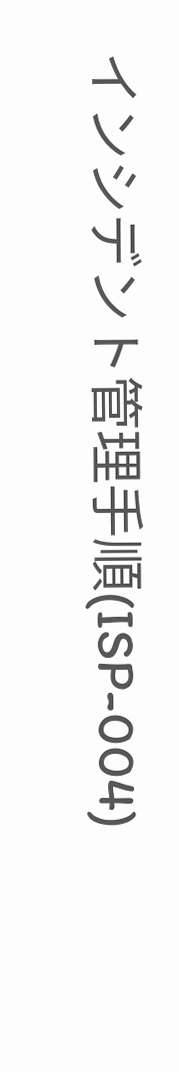インシデント管理手順(ISP-004)